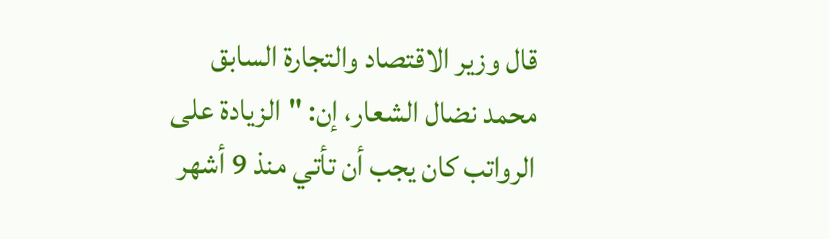قال وزير الاقتصاد والتجارة السابق محمد نضال الشعار، إن: "الزيادة على الرواتب كان يجب أن تأتي منذ 9 أشهر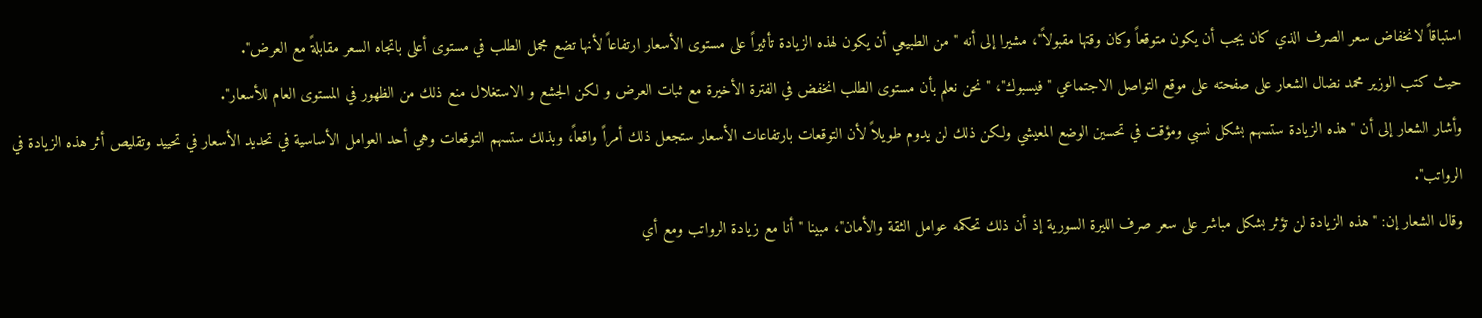استباقاً لانخفاض سعر الصرف الذي كان يجب أن يكون متوقعاً وكان وقتها مقبولاً"، مشيرا إلى أنه "من الطبيعي أن يكون لهذه الزيادة تأثيراً على مستوى الأسعار ارتفاعاً لأنها تضع مجمل الطلب في مستوى أعلى باتجاه السعر مقابلةً مع العرض".
حيث كتب الوزير محمد نضال الشعار على صفحته على موقع التواصل الاجتماعي "فيسبوك"، "نحن نعلم بأن مستوى الطلب انخفض في الفترة الأخيرة مع ثبات العرض و لكن الجشع و الاستغلال منع ذلك من الظهور في المستوى العام للأسعار".
وأشار الشعار إلى أن "هذه الزيادة ستسهم بشكل نسبي ومؤقت في تحسين الوضع المعيشي ولكن ذلك لن يدوم طويلاً لأن التوقعات بارتفاعات الأسعار ستجعل ذلك أمراً واقعاً، وبذلك ستسهم التوقعات وهي أحد العوامل الأساسية في تحديد الأسعار في تحييد وتقليص أثر هذه الزيادة في الرواتب".
وقال الشعار إن: "هذه الزيادة لن تؤثر بشكل مباشر على سعر صرف الليرة السورية إذ أن ذلك تحكمه عوامل الثقة والأمان"، مبينا "أنا مع زيادة الرواتب ومع أي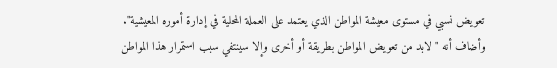تعويض نسبي في مستوى معيشة المواطن الذي يعتمد على العملة المحلية في إدارة أموره المعيشية".
وأضاف أنه "لابد من تعويض المواطن بطريقة أو أخرى وإلا سينتفي سبب استمرار هذا المواطن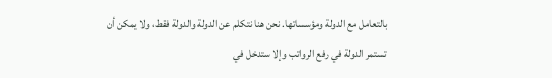بالتعامل مع الدولة ومؤسساتها. نحن هنا نتكلم عن الدولة والدولة فقط، ولا يمكن أن تستمر الدولة في رفع الرواتب وإلا ستدخل في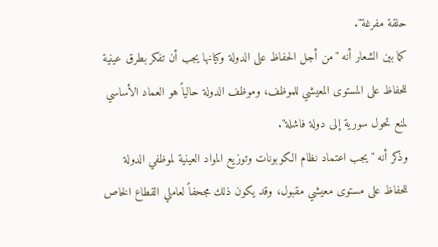حلقة مفرغة".
كما بين الشعار أنه "من أجل الحفاظ على الدولة وكيانها يجب أن تفكر بطرق عينية للحفاظ على المستوى المعيشي للموظف، وموظف الدولة حالياً هو العماد الأساسي لمنع تحول سورية إلى دولة فاشلة".
وذكر أنه "يجب اعتماد نظام الكوبونات وتوزيع المواد العينية لموظفي الدولة للحفاظ على مستوى معيشي مقبول، وقد يكون ذلك مجحفاً لعاملي القطاع الخاص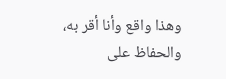وهذا واقع وأنا أقر به، والحفاظ على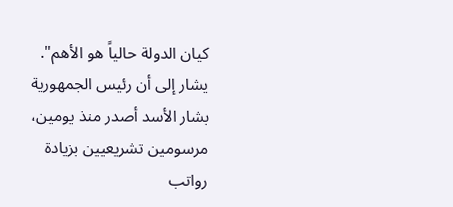كيان الدولة حالياً هو الأهم".
يشار إلى أن رئيس الجمهورية بشار الأسد أصدر منذ يومين، مرسومين تشريعيين بزيادة رواتب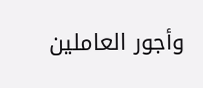وأجور العاملين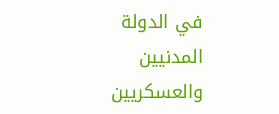في الدولة المدنيين والعسكريين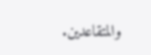والمتقاعدين.